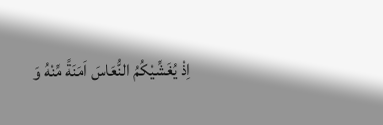اِذْ یُغَشِّیْكُمُ النُّعَاسَ اَمَنَةً مِّنْهُ وَ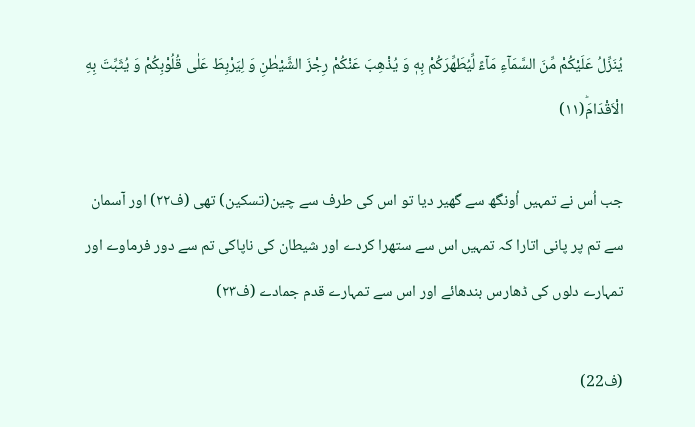یُنَزِّلُ عَلَیْكُمْ مِّنَ السَّمَآءِ مَآءً لِّیُطَهِّرَكُمْ بِهٖ وَ یُذْهِبَ عَنْكُمْ رِجْزَ الشَّیْطٰنِ وَ لِیَرْبِطَ عَلٰى قُلُوْبِكُمْ وَ یُثَبِّتَ بِهِ الْاَقْدَامَؕ(۱۱)

جب اُس نے تمہیں اُونگھ سے گھیر دیا تو اس کی طرف سے چین(تسکین) تھی (ف۲۲) اور آسمان سے تم پر پانی اتارا کہ تمہیں اس سے ستھرا کردے اور شیطان کی ناپاکی تم سے دور فرماوے اور تمہارے دلوں کی ڈھارس بندھائے اور اس سے تمہارے قدم جمادے (ف۲۳)

(ف22)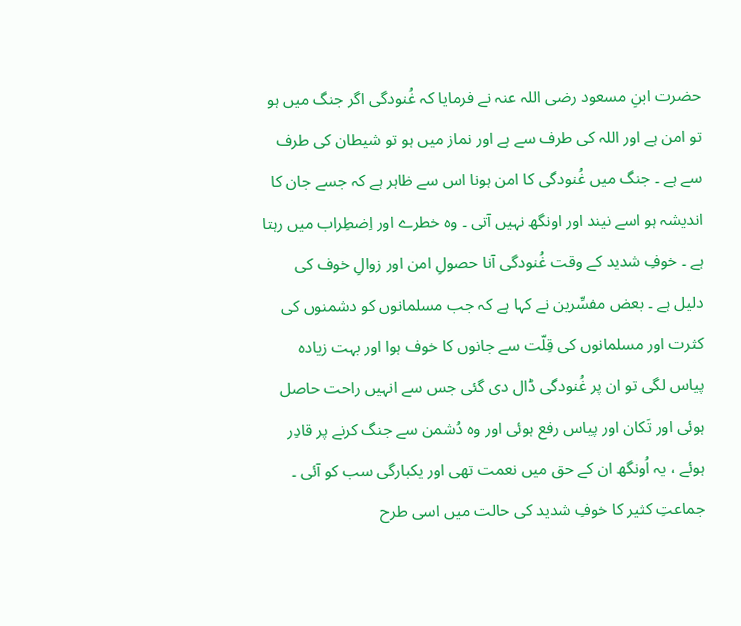حضرت ابنِ مسعود رضی اللہ عنہ نے فرمایا کہ غُنودگی اگر جنگ میں ہو تو امن ہے اور اللہ کی طرف سے ہے اور نماز میں ہو تو شیطان کی طرف سے ہے ۔ جنگ میں غُنودگی کا امن ہونا اس سے ظاہر ہے کہ جسے جان کا اندیشہ ہو اسے نیند اور اونگھ نہیں آتی ۔ وہ خطرے اور اِضطِراب میں رہتا ہے ۔ خوفِ شدید کے وقت غُنودگی آنا حصولِ امن اور زوالِ خوف کی دلیل ہے ۔ بعض مفسِّرین نے کہا ہے کہ جب مسلمانوں کو دشمنوں کی کثرت اور مسلمانوں کی قِلّت سے جانوں کا خوف ہوا اور بہت زیادہ پیاس لگی تو ان پر غُنودگی ڈال دی گئی جس سے انہیں راحت حاصل ہوئی اور تَکان اور پیاس رفع ہوئی اور وہ دُشمن سے جنگ کرنے پر قادِر ہوئے ، یہ اُونگھ ان کے حق میں نعمت تھی اور یکبارگی سب کو آئی ۔ جماعتِ کثیر کا خوفِ شدید کی حالت میں اسی طرح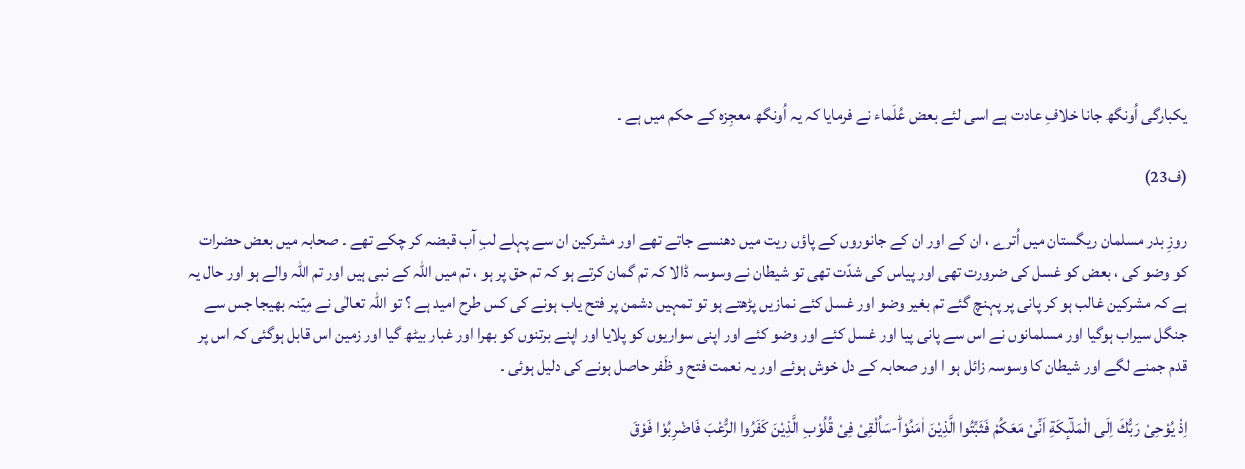یکبارگی اُونگھ جانا خلافِ عادت ہے اسی لئے بعض عُلَماء نے فرمایا کہ یہ اُونگھ معجِزہ کے حکم میں ہے ۔

(ف23)

روزِ بدر مسلمان ریگستان میں اُترے ، ان کے اور ان کے جانوروں کے پاؤں ریت میں دھنسے جاتے تھے اور مشرکین ان سے پہلے لبِ آب قبضہ کر چکے تھے ۔ صحابہ میں بعض حضرات کو وضو کی ، بعض کو غسل کی ضرورت تھی اور پیاس کی شدّت تھی تو شیطان نے وسوسہ ڈالا کہ تم گمان کرتے ہو کہ تم حق پر ہو ، تم میں اللہ کے نبی ہیں اور تم اللہ والے ہو اور حال یہ ہے کہ مشرکین غالب ہو کر پانی پر پہنچ گئے تم بغیر وضو اور غسل کئے نمازیں پڑھتے ہو تو تمہیں دشمن پر فتح یاب ہونے کی کس طرح امید ہے ؟ تو اللہ تعالٰی نے مِیۡنہ بھیجا جس سے جنگل سیراب ہوگیا اور مسلمانوں نے اس سے پانی پیا اور غسل کئے اور وضو کئے اور اپنی سواریوں کو پلایا اور اپنے برتنوں کو بھرا اور غبار بیٹھ گیا اور زمین اس قابل ہوگئی کہ اس پر قدم جمنے لگے اور شیطان کا وسوسہ زائل ہو ا اور صحابہ کے دل خوش ہوئے اور یہ نعمت فتح و ظَفر حاصل ہونے کی دلیل ہوئی ۔

اِذْ یُوْحِیْ رَبُّكَ اِلَى الْمَلٰٓىٕكَةِ اَنِّیْ مَعَكُمْ فَثَبِّتُوا الَّذِیْنَ اٰمَنُوْاؕ-سَاُلْقِیْ فِیْ قُلُوْبِ الَّذِیْنَ كَفَرُوا الرُّعْبَ فَاضْرِبُوْا فَوْقَ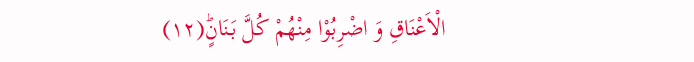الْاَعْنَاقِ وَ اضْرِبُوْا مِنْهُمْ كُلَّ بَنَانٍؕ(۱۲)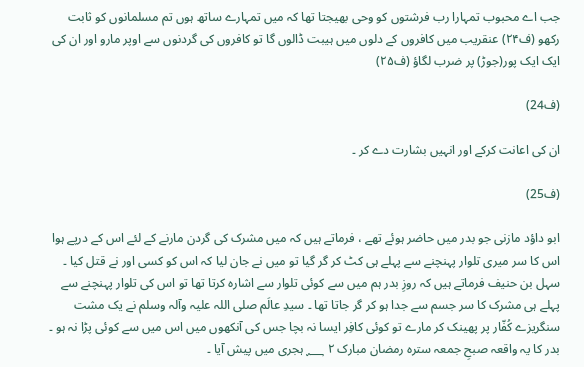جب اے محبوب تمہارا رب فرشتوں کو وحی بھیجتا تھا کہ میں تمہارے ساتھ ہوں تم مسلمانوں کو ثابت رکھو (ف۲۴) عنقریب میں کافروں کے دلوں میں ہیبت ڈالوں گا تو کافروں کی گردنوں سے اوپر مارو اور ان کی ایک ایک پور(جوڑ) پر ضرب لگاؤ (ف۲۵)

(ف24)

ان کی اعانت کرکے اور انہیں بشارت دے کر ۔

(ف25)

ابو داؤد مازنی جو بدر میں حاضر ہوئے تھے ، فرماتے ہیں کہ میں مشرک کی گردن مارنے کے لئے اس کے درپے ہوا اس کا سر میری تلوار پہنچنے سے پہلے ہی کٹ کر گر گیا تو میں نے جان لیا کہ اس کو کسی اور نے قتل کیا ۔ سہل بن حنیف فرماتے ہیں کہ روزِ بدر ہم میں سے کوئی تلوار سے اشارہ کرتا تھا تو اس کی تلوار پہنچنے سے پہلے ہی مشرک کا سر جسم سے جدا ہو کر گر جاتا تھا ۔ سیدِ عالَم صلی اللہ علیہ وآلہ وسلم نے یک مشت سنگریزے کُفّار پر پھینک کر مارے تو کوئی کافِر ایسا نہ بچا جس کی آنکھوں میں اس میں سے کوئی پڑا نہ ہو ۔ بدر کا یہ واقعہ صبحِ جمعہ سترہ رمضان مبارک ۲ ؁ ہجری میں پیش آیا ۔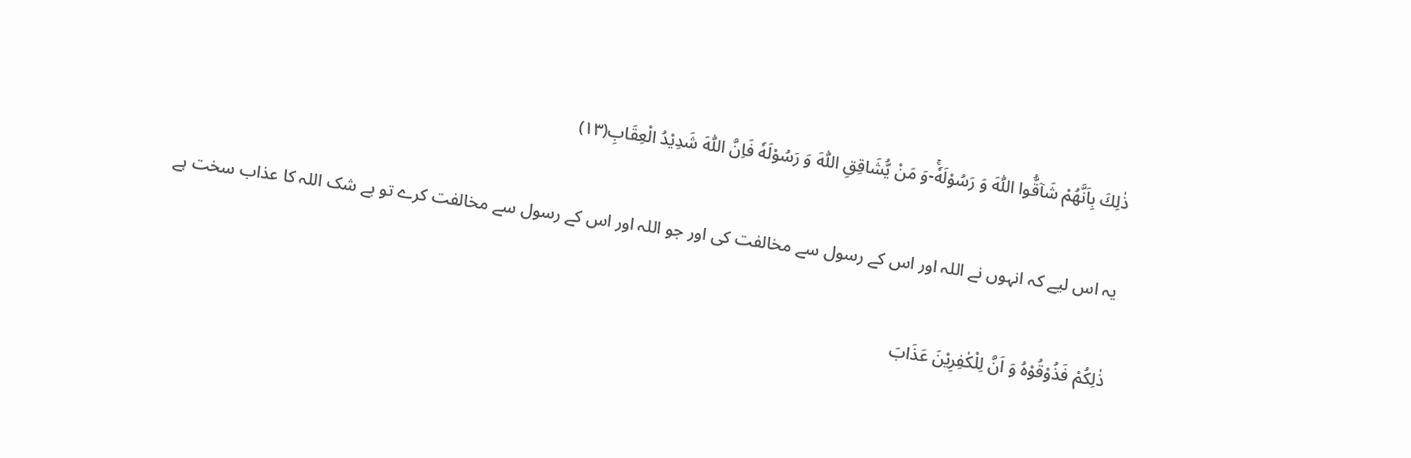ذٰلِكَ بِاَنَّهُمْ شَآقُّوا اللّٰهَ وَ رَسُوْلَهٗۚ-وَ مَنْ یُّشَاقِقِ اللّٰهَ وَ رَسُوْلَهٗ فَاِنَّ اللّٰهَ شَدِیْدُ الْعِقَابِ(۱۳)

یہ اس لیے کہ انہوں نے اللہ اور اس کے رسول سے مخالفت کی اور جو اللہ اور اس کے رسول سے مخالفت کرے تو بے شک اللہ کا عذاب سخت ہے

ذٰلِكُمْ فَذُوْقُوْهُ وَ اَنَّ لِلْكٰفِرِیْنَ عَذَابَ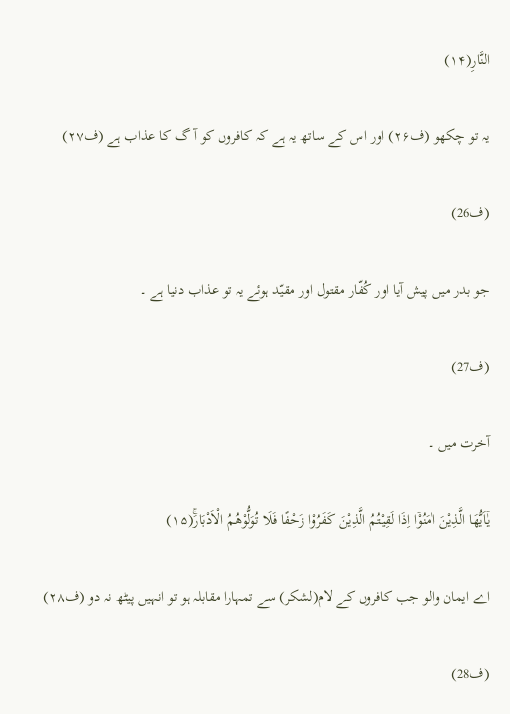النَّارِ(۱۴)

یہ تو چکھو (ف۲۶) اور اس کے ساتھ یہ ہے کہ کافروں کو آ گ کا عذاب ہے (ف۲۷)

(ف26)

جو بدر میں پیش آیا اور کُفّار مقتول اور مقیّد ہوئے یہ تو عذاب دنیا ہے ۔

(ف27)

آخرت میں ۔

یٰۤاَیُّهَا الَّذِیْنَ اٰمَنُوْۤا اِذَا لَقِیْتُمُ الَّذِیْنَ كَفَرُوْا زَحْفًا فَلَا تُوَلُّوْهُمُ الْاَدْبَارَۚ(۱۵)

اے ایمان والو جب کافروں کے لام(لشکر) سے تمہارا مقابلہ ہو تو انہیں پیٹھ نہ دو (ف۲۸)

(ف28)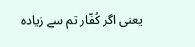یعنی اگر کُفّار تم سے زیادہ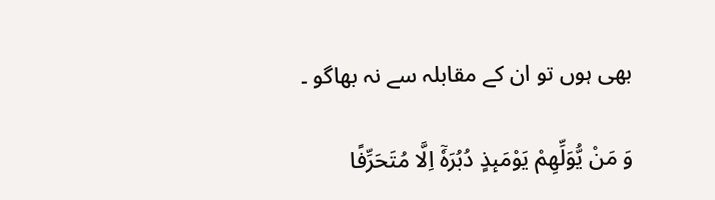بھی ہوں تو ان کے مقابلہ سے نہ بھاگو ۔

وَ مَنْ یُّوَلِّهِمْ یَوْمَىٕذٍ دُبُرَهٗۤ اِلَّا مُتَحَرِّفًا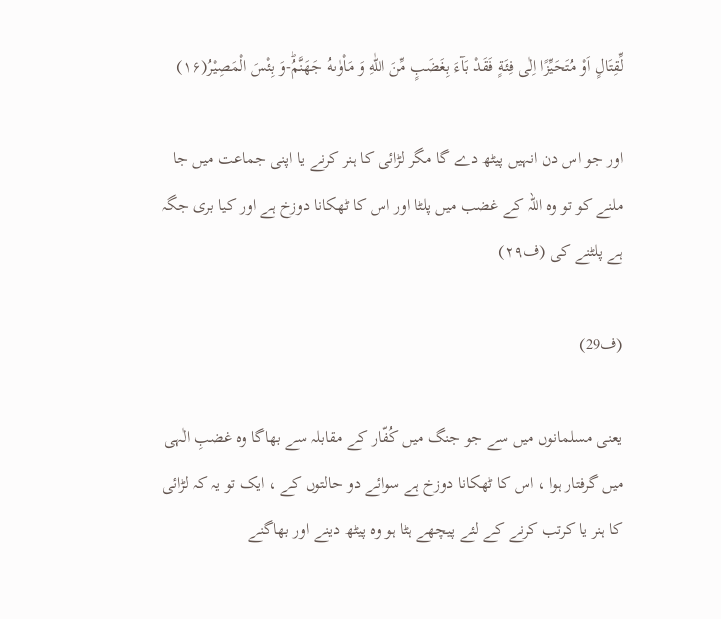لِّقِتَالٍ اَوْ مُتَحَیِّزًا اِلٰى فِئَةٍ فَقَدْ بَآءَ بِغَضَبٍ مِّنَ اللّٰهِ وَ مَاْوٰىهُ جَهَنَّمُؕ-وَ بِئْسَ الْمَصِیْرُ(۱۶)

اور جو اس دن انہیں پیٹھ دے گا مگر لڑائی کا ہنر کرنے یا اپنی جماعت میں جا ملنے کو تو وہ اللہ کے غضب میں پلٹا اور اس کا ٹھکانا دوزخ ہے اور کیا بری جگہ ہے پلٹنے کی (ف۲۹)

(ف29)

یعنی مسلمانوں میں سے جو جنگ میں کُفّار کے مقابلہ سے بھاگا وہ غضبِ الٰہی میں گرفتار ہوا ، اس کا ٹھکانا دوزخ ہے سوائے دو حالتوں کے ، ایک تو یہ کہ لڑائی کا ہنر یا کرتب کرنے کے لئے پیچھے ہٹا ہو وہ پیٹھ دینے اور بھاگنے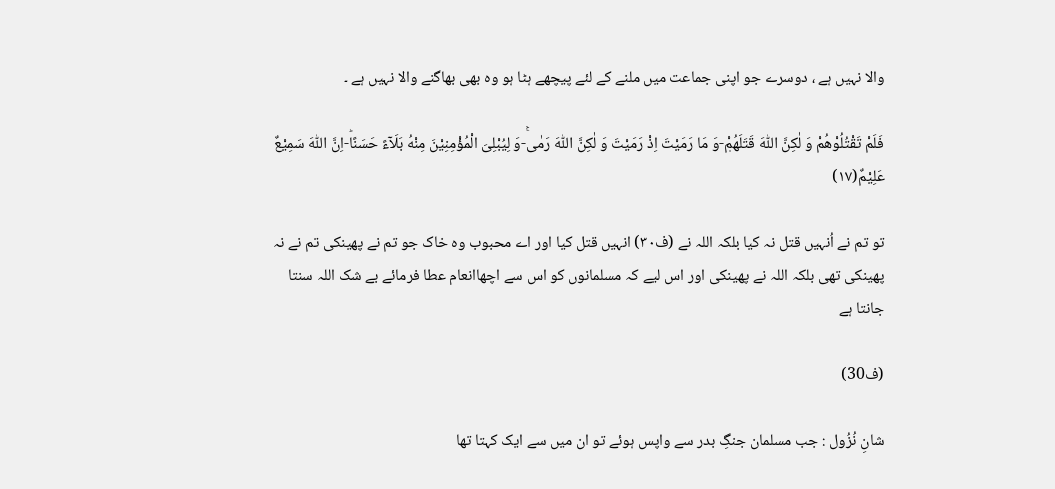والا نہیں ہے ، دوسرے جو اپنی جماعت میں ملنے کے لئے پیچھے ہٹا ہو وہ بھی بھاگنے والا نہیں ہے ۔

فَلَمْ تَقْتُلُوْهُمْ وَ لٰكِنَّ اللّٰهَ قَتَلَهُمْ۪-وَ مَا رَمَیْتَ اِذْ رَمَیْتَ وَ لٰكِنَّ اللّٰهَ رَمٰىۚ-وَ لِیُبْلِیَ الْمُؤْمِنِیْنَ مِنْهُ بَلَآءً حَسَنًاؕ-اِنَّ اللّٰهَ سَمِیْعٌ عَلِیْمٌ(۱۷)

تو تم نے اُنہیں قتل نہ کیا بلکہ اللہ نے (ف۳۰) انہیں قتل کیا اور اے محبوب وہ خاک جو تم نے پھینکی تم نے نہ پھینکی تھی بلکہ اللہ نے پھینکی اور اس لیے کہ مسلمانوں کو اس سے اچھاانعام عطا فرمائے بے شک اللہ سنتا جانتا ہے

(ف30)

شانِ نُزُول : جب مسلمان جنگِ بدر سے واپس ہوئے تو ان میں سے ایک کہتا تھا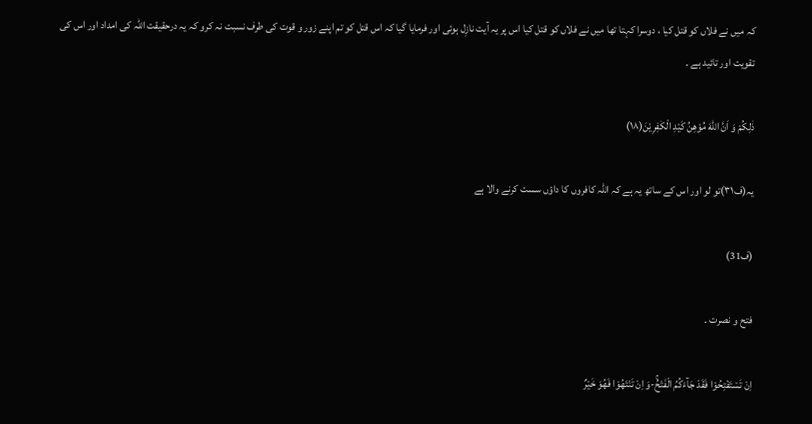کہ میں نے فلاں کو قتل کیا ، دوسرا کہتا تھا میں نے فلاں کو قتل کیا اس پر یہ آیت نازِل ہوئی اور فرمایا گیا کہ اس قتل کو تم اپنے زور و قوت کی طرف نسبت نہ کرو کہ یہ درحقیقت اللہ کی امداد اور اس کی تقویت اور تائید ہے ۔

ذٰلِكُمْ وَ اَنَّ اللّٰهَ مُوْهِنُ كَیْدِ الْكٰفِرِیْنَ(۱۸)

یہ(ف۳۱)تو لو اور اس کے ساتھ یہ ہے کہ اللہ کافروں کا داؤں سست کرنے والا ہے

(ف31)

فتح و نصرت ۔

اِنْ تَسْتَفْتِحُوْا فَقَدْ جَآءَكُمُ الْفَتْحُۚ-وَ اِنْ تَنْتَهُوْا فَهُوَ خَیْرٌ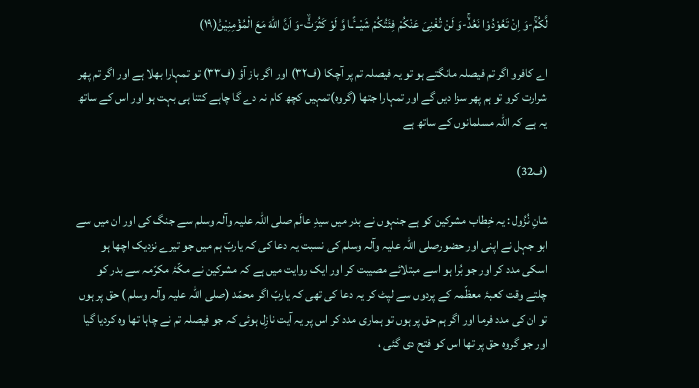لَّكُمْۚ-وَ اِنْ تَعُوْدُوْا نَعُدْۚ-وَ لَنْ تُغْنِیَ عَنْكُمْ فِئَتُكُمْ شَیْــٴًـا وَّ لَوْ كَثُرَتْۙ-وَ اَنَّ اللّٰهَ مَعَ الْمُؤْمِنِیْنَ۠(۱۹)

اے کافرو اگر تم فیصلہ مانگتے ہو تو یہ فیصلہ تم پر آچکا (ف۳۲) اور اگر باز آؤ (ف۳۳) تو تمہارا بھلا ہے اور اگر تم پھر شرارت کرو تو ہم پھر سزا دیں گے اور تمہارا جتھا (گروہ)تمہیں کچھ کام نہ دے گا چاہے کتنا ہی بہت ہو اور اس کے ساتھ یہ ہے کہ اللہ مسلمانوں کے ساتھ ہے

(ف32)

شانِ نُزُول : یہ خِطاب مشرکین کو ہے جنہوں نے بدر میں سیدِ عالَم صلی اللہ علیہ وآلہ وسلم سے جنگ کی اور ان میں سے ابو جہل نے اپنی اور حضورصلی اللہ علیہ وآلہ وسلم کی نسبت یہ دعا کی کہ یاربّ ہم میں جو تیرے نزدیک اچھا ہو اسکی مدد کر اور جو بُرا ہو اسے مبتلائے مصیبت کر اور ایک روایت میں ہے کہ مشرکین نے مکّۂ مکرّمہ سے بدر کو چلتے وقت کعبۂ معظّمہ کے پردوں سے لپٹ کر یہ دعا کی تھی کہ یاربّ اگر محمّد (صلی اللہ علیہ وآلہ وسلم ) حق پر ہوں تو ان کی مدد فرما اور اگر ہم حق پر ہوں تو ہماری مدد کر اس پر یہ آیت نازِل ہوئی کہ جو فیصلہ تم نے چاہا تھا وہ کردیا گیا اور جو گروہ حق پر تھا اس کو فتح دی گئی ،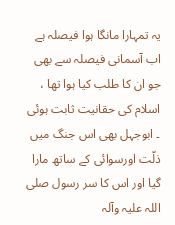یہ تمہارا مانگا ہوا فیصلہ ہے اب آسمانی فیصلہ سے بھی جو ان کا طلب کیا ہوا تھا ، اسلام کی حقانیت ثابت ہوئی ۔ ابوجہل بھی اس جنگ میں ذلّت اورسوائی کے ساتھ مارا گیا اور اس کا سر رسول صلی اللہ علیہ وآلہ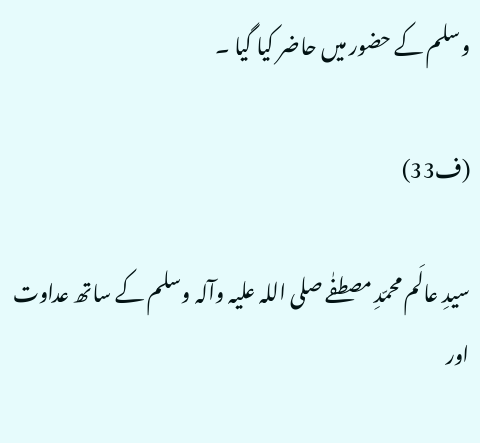وسلم کے حضور میں حاضر کیا گیا ۔

(ف33)

سیدِ عالَم محمّدِ مصطفٰے صلی اللہ علیہ وآلہ وسلم کے ساتھ عداوت اور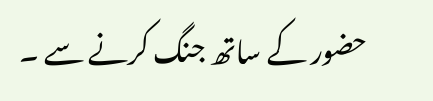حضور کے ساتھ جنگ کرنے سے ۔